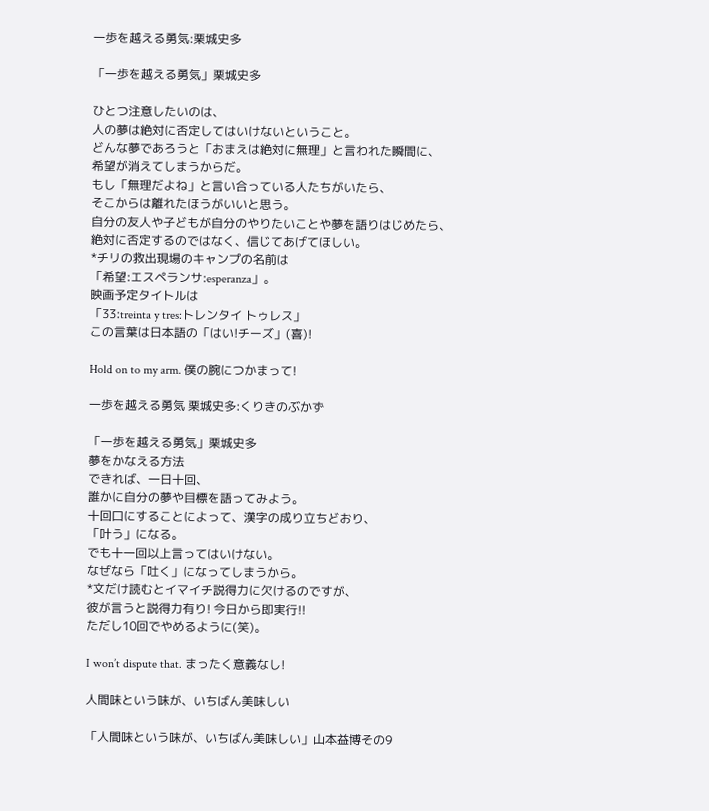一歩を越える勇気:栗城史多

「一歩を越える勇気」栗城史多

ひとつ注意したいのは、
人の夢は絶対に否定してはいけないということ。
どんな夢であろうと「おまえは絶対に無理」と言われた瞬間に、
希望が消えてしまうからだ。
もし「無理だよね」と言い合っている人たちがいたら、
そこからは離れたほうがいいと思う。
自分の友人や子どもが自分のやりたいことや夢を語りはじめたら、
絶対に否定するのではなく、信じてあげてほしい。
*チリの救出現場のキャンプの名前は
「希望:エスペランサ:esperanza」。
映画予定タイトルは
「33:treinta y tres:トレンタイ トゥレス」
この言葉は日本語の「はい!チーズ」(喜)!

Hold on to my arm. 僕の腕につかまって!

一歩を越える勇気 栗城史多:くりきのぶかず

「一歩を越える勇気」栗城史多
夢をかなえる方法
できれば、一日十回、
誰かに自分の夢や目標を語ってみよう。
十回口にすることによって、漢字の成り立ちどおり、
「叶う」になる。
でも十一回以上言ってはいけない。
なぜなら「吐く」になってしまうから。
*文だけ読むとイマイチ説得力に欠けるのですが、
彼が言うと説得力有り! 今日から即実行!!
ただし10回でやめるように(笑)。

I won’t dispute that. まったく意義なし!

人間味という味が、いちばん美味しい

「人間味という味が、いちばん美味しい」山本益博その9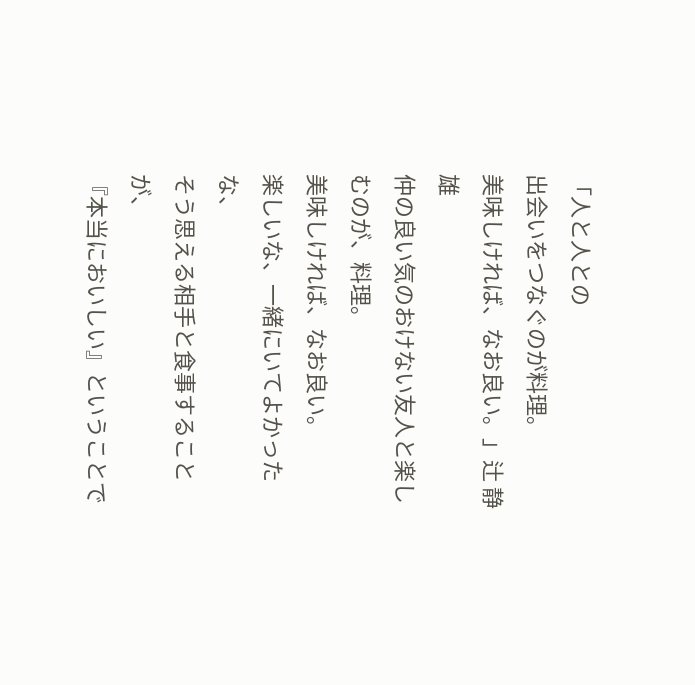「人と人との
出会いをつなぐのが料理。
美味しければ、なお良い。」辻 静雄
仲の良い気のおけない友人と楽しむのが、料理。
美味しければ、なお良い。
楽しいな、一緒にいてよかったな、
そう思える相手と食事することが、
『本当においしい』ということで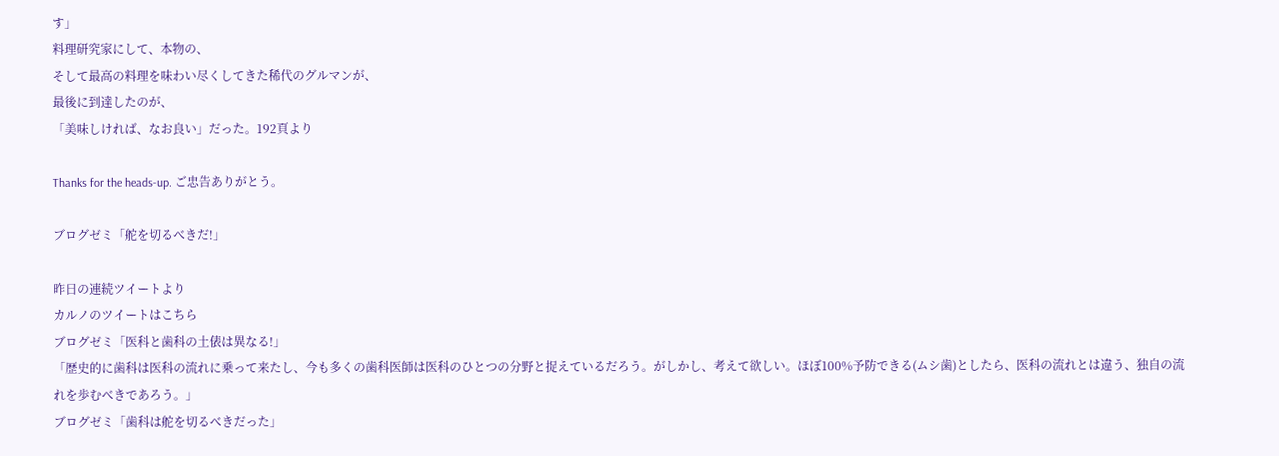す」
料理研究家にして、本物の、
そして最高の料理を味わい尽くしてきた稀代のグルマンが、
最後に到達したのが、
「美味しければ、なお良い」だった。192頁より

Thanks for the heads-up. ご忠告ありがとう。

ブログゼミ「舵を切るべきだ!」

昨日の連続ツイートより
カルノのツイートはこちら
ブログゼミ「医科と歯科の土俵は異なる!」
「歴史的に歯科は医科の流れに乗って来たし、今も多くの歯科医師は医科のひとつの分野と捉えているだろう。がしかし、考えて欲しい。ほぼ100%予防できる(ムシ歯)としたら、医科の流れとは違う、独自の流れを歩むべきであろう。」
ブログゼミ「歯科は舵を切るべきだった」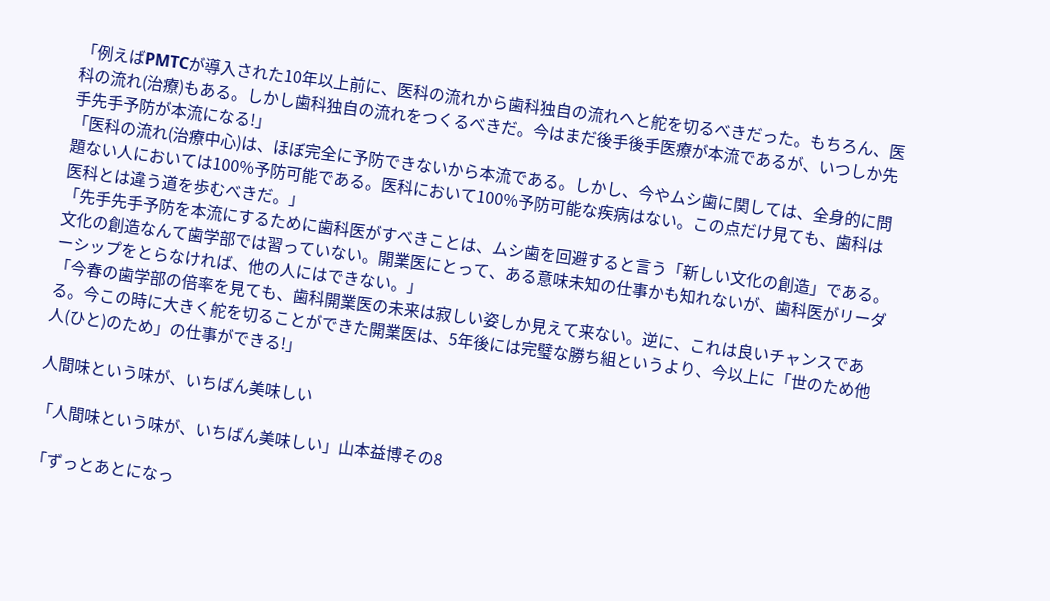「例えばPMTCが導入された10年以上前に、医科の流れから歯科独自の流れへと舵を切るべきだった。もちろん、医科の流れ(治療)もある。しかし歯科独自の流れをつくるべきだ。今はまだ後手後手医療が本流であるが、いつしか先手先手予防が本流になる!」
「医科の流れ(治療中心)は、ほぼ完全に予防できないから本流である。しかし、今やムシ歯に関しては、全身的に問題ない人においては100%予防可能である。医科において100%予防可能な疾病はない。この点だけ見ても、歯科は医科とは違う道を歩むべきだ。」
「先手先手予防を本流にするために歯科医がすべきことは、ムシ歯を回避すると言う「新しい文化の創造」である。文化の創造なんて歯学部では習っていない。開業医にとって、ある意味未知の仕事かも知れないが、歯科医がリーダーシップをとらなければ、他の人にはできない。」
「今春の歯学部の倍率を見ても、歯科開業医の未来は寂しい姿しか見えて来ない。逆に、これは良いチャンスである。今この時に大きく舵を切ることができた開業医は、5年後には完璧な勝ち組というより、今以上に「世のため他人(ひと)のため」の仕事ができる!」

人間味という味が、いちばん美味しい

「人間味という味が、いちばん美味しい」山本益博その8

「ずっとあとになっ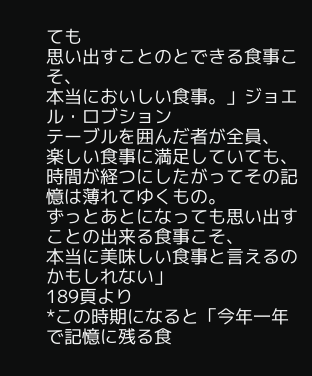ても
思い出すことのとできる食事こそ、
本当においしい食事。」ジョエル・ロブション
テーブルを囲んだ者が全員、
楽しい食事に満足していても、
時間が経つにしたがってその記憶は薄れてゆくもの。
ずっとあとになっても思い出すことの出来る食事こそ、
本当に美味しい食事と言えるのかもしれない」
189頁より
*この時期になると「今年一年で記憶に残る食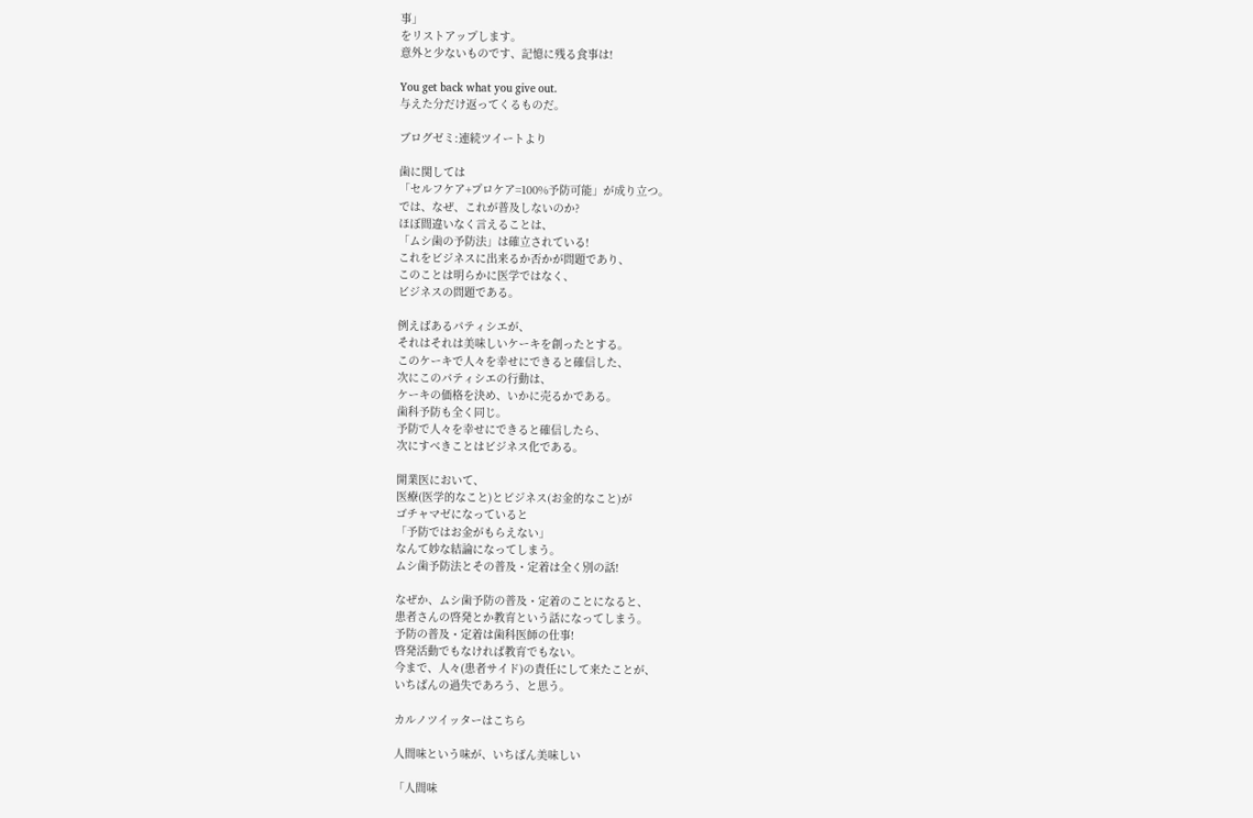事」
をリストアップします。
意外と少ないものです、記憶に残る食事は!

You get back what you give out.
与えた分だけ返ってくるものだ。

ブログゼミ:連続ツイートより

歯に関しては
「セルフケア+プロケア=100%予防可能」が成り立つ。
では、なぜ、これが普及しないのか?
ほぼ間違いなく言えることは、
「ムシ歯の予防法」は確立されている!
これをビジネスに出来るか否かが問題であり、
このことは明らかに医学ではなく、
ビジネスの問題である。

例えばあるパティシエが、
それはそれは美味しいケーキを創ったとする。
このケーキで人々を幸せにできると確信した、
次にこのパティシエの行動は、
ケーキの価格を決め、いかに売るかである。
歯科予防も全く同じ。
予防で人々を幸せにできると確信したら、
次にすべきことはビジネス化である。

開業医において、
医療(医学的なこと)とビジネス(お金的なこと)が
ゴチャマゼになっていると
「予防ではお金がもらえない」
なんて妙な結論になってしまう。
ムシ歯予防法とその普及・定着は全く別の話!

なぜか、ムシ歯予防の普及・定着のことになると、
患者さんの啓発とか教育という話になってしまう。
予防の普及・定着は歯科医師の仕事!
啓発活動でもなければ教育でもない。
今まで、人々(患者サイド)の責任にして来たことが、
いちばんの過失であろう、と思う。

カルノツイッターはこちら

人間味という味が、いちばん美味しい

「人間味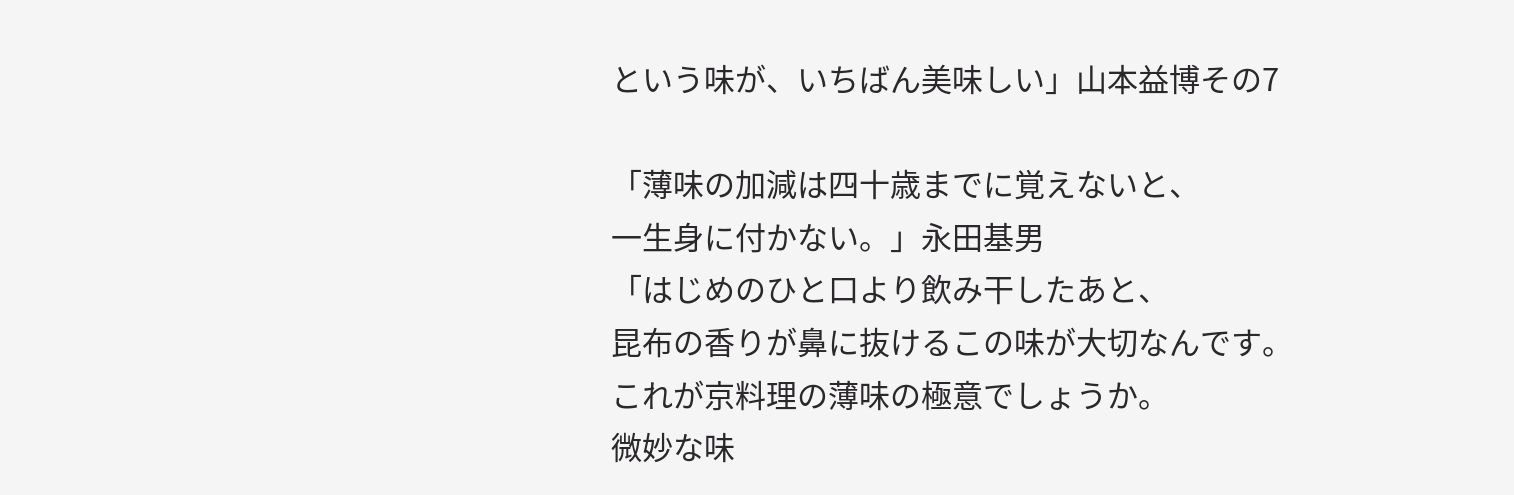という味が、いちばん美味しい」山本益博その7

「薄味の加減は四十歳までに覚えないと、
一生身に付かない。」永田基男
「はじめのひと口より飲み干したあと、
昆布の香りが鼻に抜けるこの味が大切なんです。
これが京料理の薄味の極意でしょうか。
微妙な味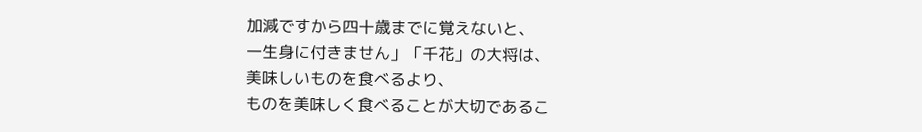加減ですから四十歳までに覚えないと、
一生身に付きません」「千花」の大将は、
美味しいものを食べるより、
ものを美味しく食べることが大切であるこ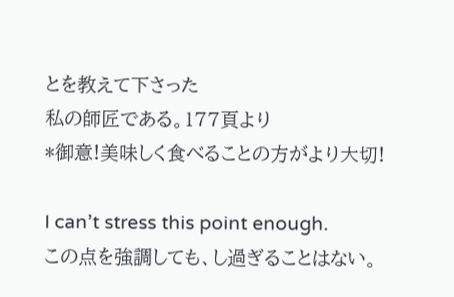とを教えて下さった
私の師匠である。177頁より
*御意!美味しく食べることの方がより大切!

I can’t stress this point enough.
この点を強調しても、し過ぎることはない。